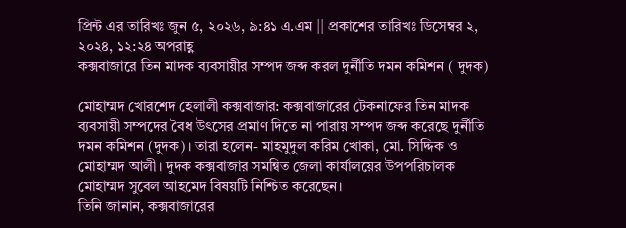প্রিন্ট এর তারিখঃ জুন ৫, ২০২৬, ৯:৪১ এ.এম || প্রকাশের তারিখঃ ডিসেম্বর ২, ২০২৪, ১২:২৪ অপরাহ্ণ
কক্সবাজারে তিন মাদক ব্যবসায়ীর সম্পদ জব্দ করল দুর্নীতি দমন কমিশন ( দুদক)

মোহাম্মদ খোরশেদ হেলালী কক্সবাজার: কক্সবাজারের টেকনাফের তিন মাদক ব্যবসায়ী সম্পদের বৈধ উৎসের প্রমাণ দিতে না পারায় সম্পদ জব্দ করেছে দুর্নীতি দমন কমিশন (দুদক)। তারা হলেন- মাহমুদুল করিম খোকা, মো. সিদ্দিক ও মোহাম্মদ আলী। দুদক কক্সবাজার সমন্বিত জেলা কার্যালয়ের উপপরিচালক মোহাম্মদ সুবেল আহমেদ বিষয়টি নিশ্চিত করেছেন।
তিনি জানান, কক্সবাজারের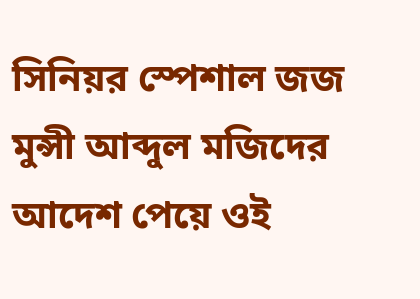সিনিয়র স্পেশাল জজ মুন্সী আব্দুল মজিদের আদেশ পেয়ে ওই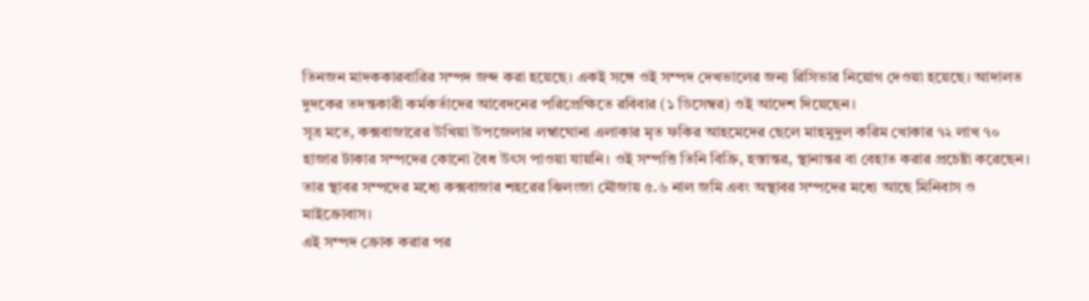তিনজন মাদককারবারির সম্পদ জব্দ করা হয়েছে। একই সঙ্গে ওই সম্পদ দেখভালের জন্য রিসিভার নিয়োগ দেওয়া হয়েছে। আদালত দুদকের তদন্তকারী কর্মকর্তাদের আবেদনের পরিপ্রেক্ষিতে রবিবার (১ ডিসেম্বর) ওই আদেশ দিয়েছেন।
সূত্র মতে, কক্সবাজারের উখিয়া উপজেলার লম্বাঘোনা এলাকার মৃত ফকির আহমেদের ছেলে মাহমুদুল করিম খোকার ৭২ লাখ ৭০ হাজার টাকার সম্পদের কোনো বৈধ উৎস পাওয়া যায়নি। ওই সম্পত্তি তিনি বিক্রি, হস্তান্তর, স্থানান্তর বা বেহাত করার প্রচেষ্টা করেছেন।
তার স্থাবর সম্পদের মধ্যে কক্সবাজার শহরের ঝিলংজা মৌজায় ৫.৬ নাল জমি এবং অস্থাবর সম্পদের মধ্যে আছে মিনিবাস ও মাইক্রোবাস।
এই সম্পদ ক্রোক করার পর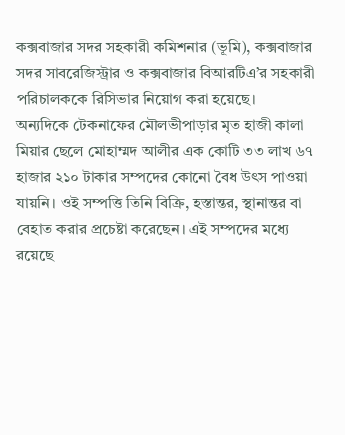কক্সবাজার সদর সহকারী কমিশনার (ভূমি), কক্সবাজার সদর সাবরেজিস্ট্রার ও কক্সবাজার বিআরটিএ’র সহকারী পরিচালককে রিসিভার নিয়োগ করা হয়েছে।
অন্যদিকে টেকনাফের মৌলভীপাড়ার মৃত হাজী কালা মিয়ার ছেলে মোহাম্মদ আলীর এক কোটি ৩৩ লাখ ৬৭ হাজার ২১০ টাকার সম্পদের কোনো বৈধ উৎস পাওয়া যায়নি। ওই সম্পত্তি তিনি বিক্রি, হস্তান্তর, স্থানান্তর বা বেহাত করার প্রচেষ্টা করেছেন। এই সম্পদের মধ্যে রয়েছে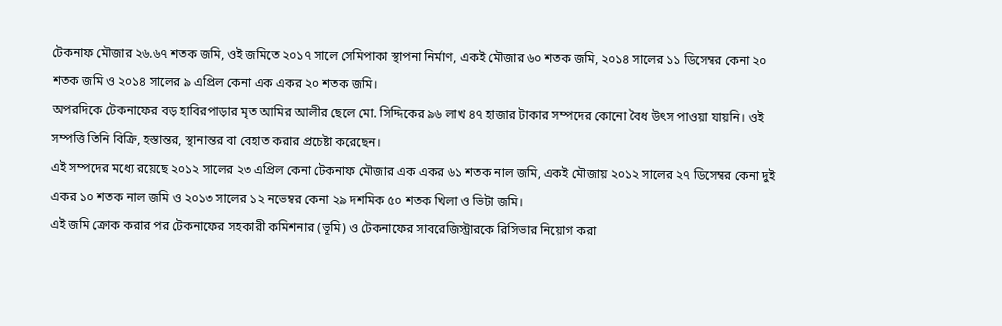টেকনাফ মৌজার ২৬.৬৭ শতক জমি, ওই জমিতে ২০১৭ সালে সেমিপাকা স্থাপনা নির্মাণ, একই মৌজার ৬০ শতক জমি, ২০১৪ সালের ১১ ডিসেম্বর কেনা ২০ শতক জমি ও ২০১৪ সালের ৯ এপ্রিল কেনা এক একর ২০ শতক জমি।
অপরদিকে টেকনাফের বড় হাবিরপাড়ার মৃত আমির আলীর ছেলে মো. সিদ্দিকের ৯৬ লাখ ৪৭ হাজার টাকার সম্পদের কোনো বৈধ উৎস পাওয়া যায়নি। ওই সম্পত্তি তিনি বিক্রি, হস্তান্তর, স্থানান্তর বা বেহাত করার প্রচেষ্টা করেছেন।
এই সম্পদের মধ্যে রয়েছে ২০১২ সালের ২৩ এপ্রিল কেনা টেকনাফ মৌজার এক একর ৬১ শতক নাল জমি, একই মৌজায় ২০১২ সালের ২৭ ডিসেম্বর কেনা দুই একর ১০ শতক নাল জমি ও ২০১৩ সালের ১২ নভেম্বর কেনা ২৯ দশমিক ৫০ শতক খিলা ও ভিটা জমি।
এই জমি ক্রোক করার পর টেকনাফের সহকারী কমিশনার (ভূমি) ও টেকনাফের সাবরেজিস্ট্রারকে রিসিভার নিয়োগ করা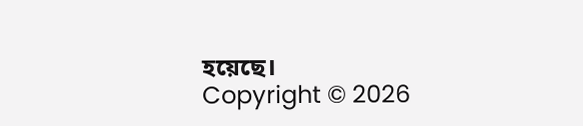হয়েছে।
Copyright © 2026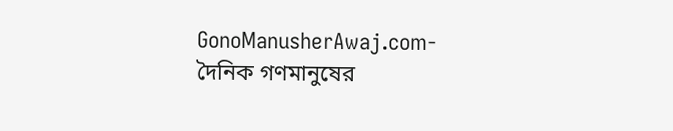GonoManusherAwaj.com-দৈনিক গণমানুষের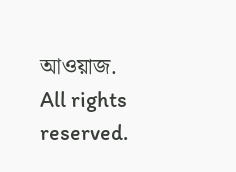আওয়াজ. All rights reserved.